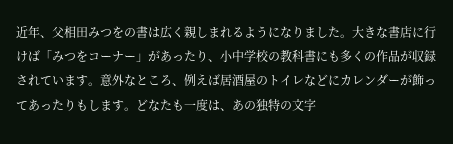近年、父相田みつをの書は広く親しまれるようになりました。大きな書店に行けば「みつをコーナー」があったり、小中学校の教科書にも多くの作品が収録されています。意外なところ、例えば居酒屋のトイレなどにカレンダーが飾ってあったりもします。どなたも一度は、あの独特の文字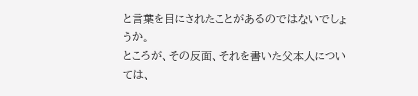と言葉を目にされたことがあるのではないでしょうか。
ところが、その反面、それを書いた父本人については、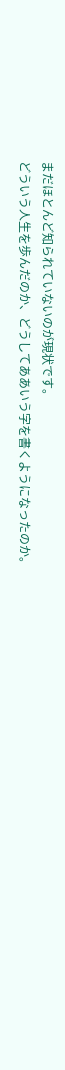まだほとんど知られていないのが現状です。
どういう人生を歩んだのか、どうしてああいう字を書くようになったのか。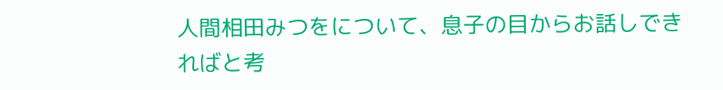人間相田みつをについて、息子の目からお話しできればと考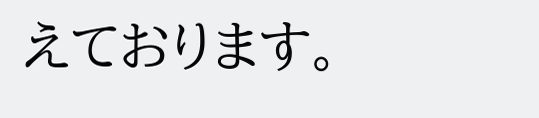えております。